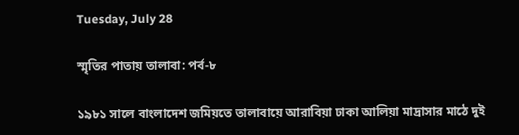Tuesday, July 28

স্মৃতির পাতায় তালাবা: পর্ব-৮

১৯৮১ সালে বাংলাদেশ জমিয়তে তালাবায়ে আরাবিয়া ঢাকা আলিয়া মাদ্রাসার মাঠে দুই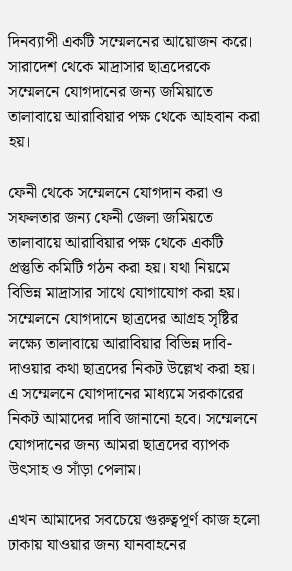দিনব্যাপী একটি সম্মেলনের আয়োজন করে। সারাদেশ থেকে মাদ্রাসার ছাত্রদেরকে সম্মেলনে যোগদানের জন্য জমিয়াতে তালাবায়ে আরাবিয়ার পক্ষ থেকে আহবান করা হয়।

ফেনী থেকে সম্মেলনে যোগদান করা ও সফলতার জন্য ফেনী জেলা জমিয়তে তালাবায়ে আরাবিয়ার পক্ষ থেকে একটি প্রস্তুতি কমিটি গঠন করা হয়। যথা নিয়মে বিভিন্ন মাদ্রাসার সাথে যোগাযোগ করা হয়। সম্মেলনে যোগদানে ছাত্রদের আগ্রহ সৃষ্টির লক্ষ্যে তালাবায়ে আরাবিয়ার বিভিন্ন দাবি-দাওয়ার কথা ছাত্রদের নিকট উল্লেখ করা হয়। এ সম্মেলনে যোগদানের মাধ্যমে সরকারের নিকট আমাদের দাবি জানানো হবে। সম্মেলনে যোগদানের জন্য আমরা ছাত্রদের ব্যাপক উৎসাহ ও সাঁড়া পেলাম।

এখন আমাদের সবচেয়ে গুরুত্বপূর্ণ কাজ হলো ঢাকায় যাওয়ার জন্য যানবাহনের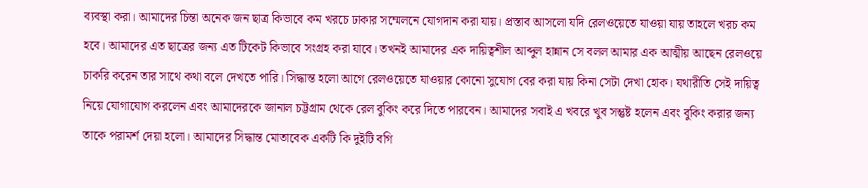ব্যবস্থা করা। আমাদের চিন্তা অনেক জন ছাত্র কিভাবে কম খরচে ঢাকার সম্মেলনে যোগদান করা যায়। প্রস্তাব আসলো যদি রেলওয়েতে যাওয়া যায় তাহলে খরচ কম হবে। আমাদের এত ছাত্রের জন্য এত টিকেট কিভাবে সংগ্রহ করা যাবে। তখনই আমাদের এক দায়িত্বশীল আব্দুল হান্নান সে বলল আমার এক আত্মীয় আছেন রেলওয়ে চাকরি করেন তার সাথে কথা বলে দেখতে পারি। সিদ্ধান্ত হলো আগে রেলওয়েতে যাওয়ার কোনো সুযোগ বের করা যায় কিনা সেটা দেখা হোক। যথারীতি সেই দায়িত্ব নিয়ে যোগাযোগ করলেন এবং আমাদেরকে জানাল চট্টগ্রাম থেকে রেল বুকিং করে দিতে পারবেন। আমাদের সবাই এ খবরে খুব সন্তুষ্ট হলেন এবং বুকিং করার জন্য তাকে পরামর্শ দেয়া হলো। আমাদের সিদ্ধান্ত মোতাবেক একটি কি দুইটি বগি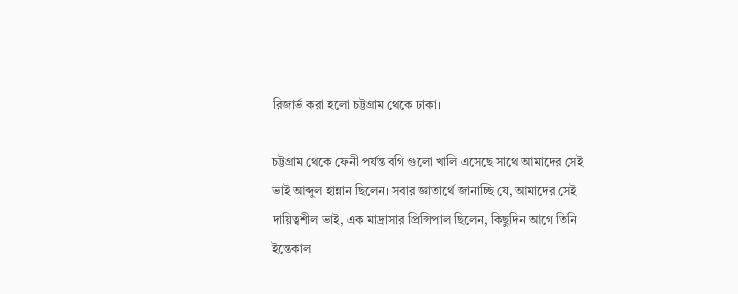রিজার্ভ করা হলো চট্টগ্রাম থেকে ঢাকা।

চট্টগ্রাম থেকে ফেনী পর্যন্ত বগি গুলো খালি এসেছে সাথে আমাদের সেই ভাই আব্দুল হান্নান ছিলেন। সবার জ্ঞাতার্থে জানাচ্ছি যে, আমাদের সেই দায়িত্বশীল ভাই, এক মাদ্রাসার প্রিন্সিপাল ছিলেন, কিছুদিন আগে তিনি ইন্তেকাল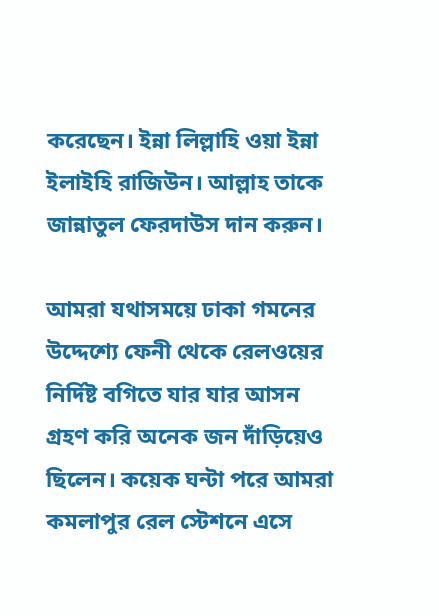করেছেন। ইন্না লিল্লাহি ওয়া ইন্না ইলাইহি রাজিউন। আল্লাহ তাকে জান্নাতুল ফেরদাউস দান করুন।

আমরা যথাসময়ে ঢাকা গমনের উদ্দেশ্যে ফেনী থেকে রেলওয়ের নির্দিষ্ট বগিতে যার যার আসন গ্রহণ করি অনেক জন দাঁড়িয়েও ছিলেন। কয়েক ঘন্টা পরে আমরা কমলাপুর রেল স্টেশনে এসে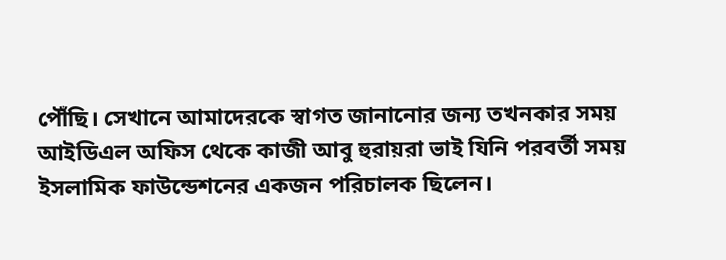পৌঁছি। সেখানে আমাদেরকে স্বাগত জানানোর জন্য তখনকার সময় আইডিএল অফিস থেকে কাজী আবু হুরায়রা ভাই যিনি পরবর্তী সময় ইসলামিক ফাউন্ডেশনের একজন পরিচালক ছিলেন।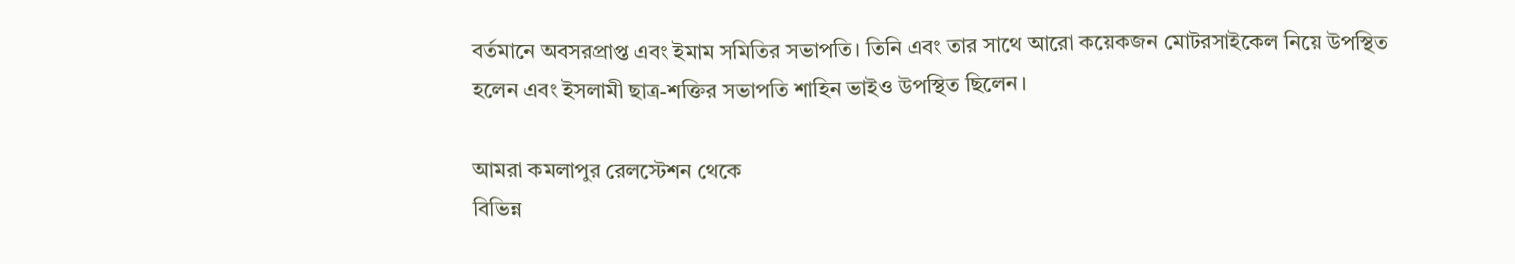বর্তমানে অবসরপ্রাপ্ত এবং ইমাম সমিতির সভাপতি। তিনি এবং তার সাথে আরো কয়েকজন মোটরসাইকেল নিয়ে উপস্থিত হলেন এবং ইসলামী ছাত্র-শক্তির সভাপতি শাহিন ভাইও উপস্থিত ছিলেন।

আমরা কমলাপুর রেলস্টেশন থেকে
বিভিন্ন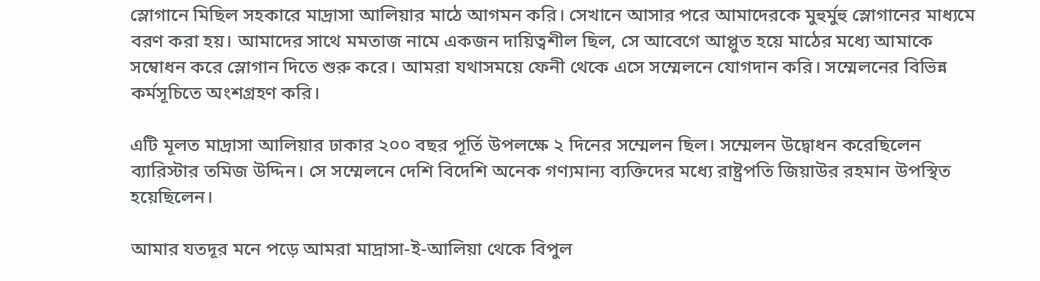স্লোগানে মিছিল সহকারে মাদ্রাসা আলিয়ার মাঠে আগমন করি। সেখানে আসার পরে আমাদেরকে মুহুর্মুহু স্লোগানের মাধ্যমে বরণ করা হয়। আমাদের সাথে মমতাজ নামে একজন দায়িত্বশীল ছিল, সে আবেগে আপ্লুত হয়ে মাঠের মধ্যে আমাকে সম্বোধন করে স্লোগান দিতে শুরু করে। আমরা যথাসময়ে ফেনী থেকে এসে সম্মেলনে যোগদান করি। সম্মেলনের বিভিন্ন কর্মসূচিতে অংশগ্রহণ করি।

এটি মূলত মাদ্রাসা আলিয়ার ঢাকার ২০০ বছর পূর্তি উপলক্ষে ২ দিনের সম্মেলন ছিল। সম্মেলন উদ্বোধন করেছিলেন ব্যারিস্টার তমিজ উদ্দিন। সে সম্মেলনে দেশি বিদেশি অনেক গণ্যমান্য ব্যক্তিদের মধ্যে রাষ্ট্রপতি জিয়াউর রহমান উপস্থিত হয়েছিলেন।

আমার যতদূর মনে পড়ে আমরা মাদ্রাসা-ই-আলিয়া থেকে বিপুল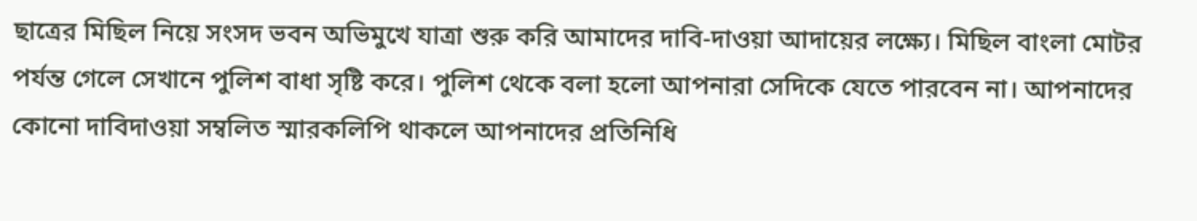ছাত্রের মিছিল নিয়ে সংসদ ভবন অভিমুখে যাত্রা শুরু করি আমাদের দাবি-দাওয়া আদায়ের লক্ষ্যে। মিছিল বাংলা মোটর পর্যন্ত গেলে সেখানে পুলিশ বাধা সৃষ্টি করে। পুলিশ থেকে বলা হলো আপনারা সেদিকে যেতে পারবেন না। আপনাদের কোনো দাবিদাওয়া সম্বলিত স্মারকলিপি থাকলে আপনাদের প্রতিনিধি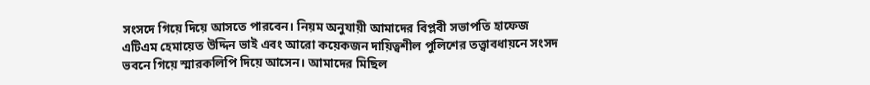সংসদে গিয়ে দিয়ে আসতে পারবেন। নিয়ম অনুযায়ী আমাদের বিপ্লবী সভাপতি হাফেজ এটিএম হেমায়েত উদ্দিন ভাই এবং আরো কয়েকজন দায়িত্বশীল পুলিশের তত্ত্বাবধায়নে সংসদ ভবনে গিয়ে স্মারকলিপি দিয়ে আসেন। আমাদের মিছিল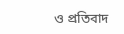ও প্রতিবাদ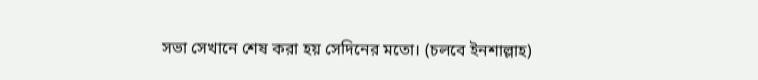সভা সেখানে শেষ করা হয় সেদিনের মতো। (চলবে ইনশাল্লাহ)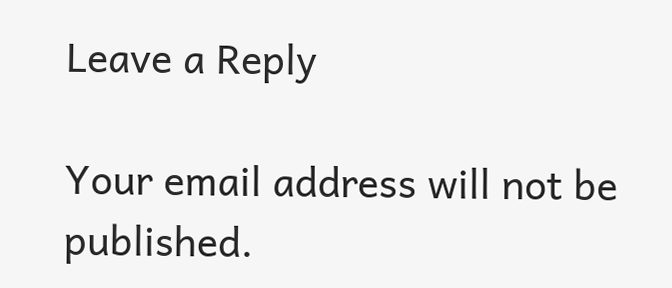Leave a Reply

Your email address will not be published.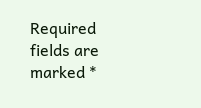Required fields are marked *